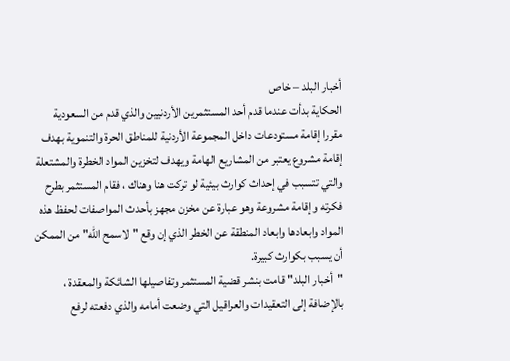أخبار البلد – خاص
الحكاية بدأت عندما قدم أحد المستثمرين الأردنيين والذي قدم من السعودية مقررا إقامة مستودعات داخل المجموعة الأردنية للمناطق الحرة والتنموية بهدف إقامة مشروع يعتبر من المشاريع الهامة ويهدف لتخزين المواد الخطرة والمشتعلة والتي تتسبب في إحداث كوارث بيئية لو تركت هنا وهناك ، فقام المستثمر بطرح فكرته وإقامة مشروعة وهو عبارة عن مخزن مجهز بأحدث المواصفات لحفظ هذه المواد وابعادها وابعاد المنطقة عن الخطر الذي إن وقع "لاسمح الله" من الممكن أن يسبب بكوارث كبيرة.
"أخبار البلد" قامت بنشر قضية المستثمر وتفاصيلها الشائكة والمعقدة ، بالإضافة إلى التعقيدات والعراقيل التي وضعت أمامه والذي دفعته لرفع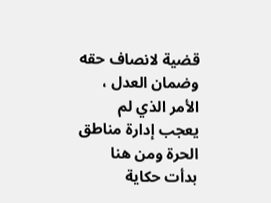قضية لانصاف حقه وضمان العدل ، الأمر الذي لم يعجب إدارة مناطق الحرة ومن هنا بدأت حكاية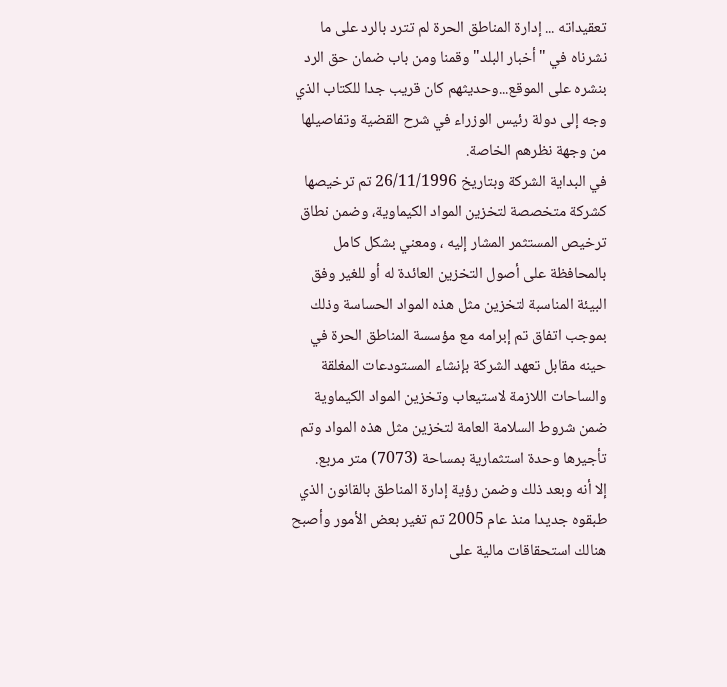تعقيداته ... إدارة المناطق الحرة لم تترد بالرد على ما نشرناه في "أخبار البلد" وقمنا ومن باب ضمان حق الرد بنشره على الموقع...وحديثهم كان قريب جدا للكتاب الذي وجه إلى دولة رئيس الوزراء في شرح القضية وتفاصيلها من وجهة نظرهم الخاصة.
في البداية الشركة وبتاريخ 26/11/1996 تم ترخيصها كشركة متخصصة لتخزين المواد الكيماوية، وضمن نطاق ترخيص المستثمر المشار إليه ، ومعني بشكل كامل بالمحافظة على أصول التخزين العائدة له أو للغير وفق البيئة المناسبة لتخزين مثل هذه المواد الحساسة وذلك بموجب اتفاق تم إبرامه مع مؤسسة المناطق الحرة في حينه مقابل تعهد الشركة بإنشاء المستودعات المغلقة والساحات اللازمة لاستيعاب وتخزين المواد الكيماوية ضمن شروط السلامة العامة لتخزين مثل هذه المواد وتم تأجيرها وحدة استثمارية بمساحة (7073) متر مربع.
إلا أنه وبعد ذلك وضمن رؤية إدارة المناطق بالقانون الذي طبقوه جديدا منذ عام 2005 تم تغير بعض الأمور وأصبح هنالك استحقاقات مالية على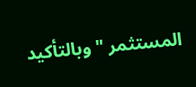المستثمر "وبالتأكيد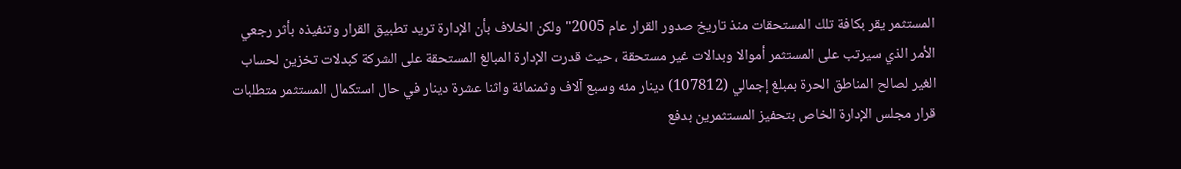المستثمر يقر بكافة تلك المستحقات منذ تاريخ صدور القرار عام 2005" ولكن الخلاف بأن الإدارة تريد تطبيق القرار وتنفيذه بأثر رجعي الأمر الذي سيرتب على المستثمر أموالا وبدالات غير مستحقة ، حيث قدرت الإدارة المبالغ المستحقة على الشركة كبدلات تخزين لحساب الغير لصالح المناطق الحرة بمبلغ إجمالي (107812) دينار مئه وسبع آلاف وثمنمائة واثنا عشرة دينار في حال استكمال المستثمر متطلبات قرار مجلس الإدارة الخاص بتحفيز المستثمرين بدفع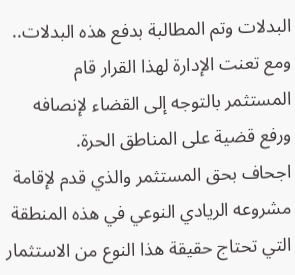البدلات وتم المطالبة بدفع هذه البدلات.. ومع تعنت الإدارة لهذا القرار قام المستثمر بالتوجه إلى القضاء لإنصافه ورفع قضية على المناطق الحرة.
اجحاف بحق المستثمر والذي قدم لإقامة مشروعه الريادي النوعي في هذه المنطقة التي تحتاج حقيقة هذا النوع من الاستثمار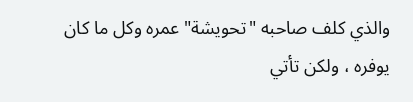والذي كلف صاحبه "تحويشة" عمره وكل ما كان يوفره ، ولكن تأتي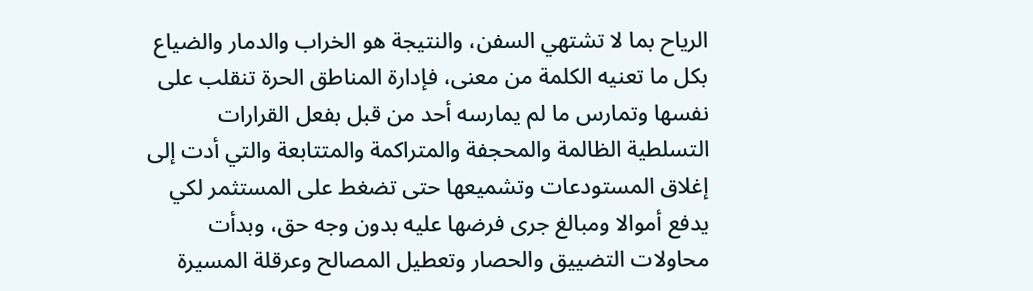الرياح بما لا تشتهي السفن، والنتيجة هو الخراب والدمار والضياع بكل ما تعنيه الكلمة من معنى، فإدارة المناطق الحرة تنقلب على نفسها وتمارس ما لم يمارسه أحد من قبل بفعل القرارات التسلطية الظالمة والمحجفة والمتراكمة والمتتابعة والتي أدت إلى إغلاق المستودعات وتشميعها حتى تضغط على المستثمر لكي يدفع أموالا ومبالغ جرى فرضها عليه بدون وجه حق، وبدأت محاولات التضييق والحصار وتعطيل المصالح وعرقلة المسيرة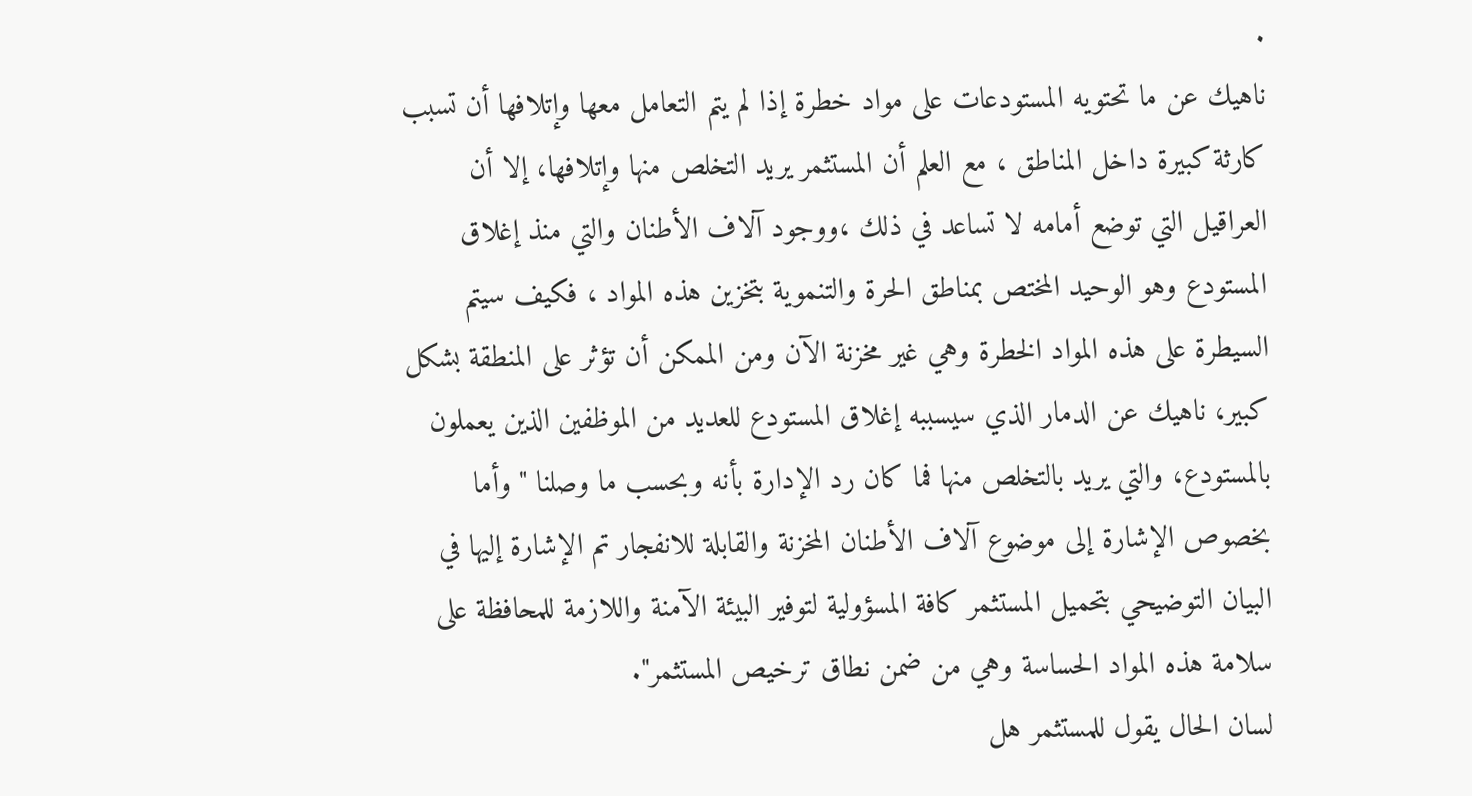.
ناهيك عن ما تحتويه المستودعات على مواد خطرة إذا لم يتم التعامل معها وإتلافها أن تسبب كارثة كبيرة داخل المناطق ، مع العلم أن المستثمر يريد التخلص منها وإتلافها، إلا أن العراقيل التي توضع أمامه لا تساعد في ذلك ،ووجود آلاف الأطنان والتي منذ إغلاق المستودع وهو الوحيد المختص بمناطق الحرة والتنموية بتخزين هذه المواد ، فكيف سيتم السيطرة على هذه المواد الخطرة وهي غير مخزنة الآن ومن الممكن أن تؤثر على المنطقة بشكل كبير، ناهيك عن الدمار الذي سيسببه إغلاق المستودع للعديد من الموظفين الذين يعملون بالمستودع، والتي يريد بالتخلص منها فما كان رد الإدارة بأنه وبحسب ما وصلنا " وأما بخصوص الإشارة إلى موضوع آلاف الأطنان المخزنة والقابلة للانفجار تم الإشارة إليها في البيان التوضيحي بتحميل المستثمر كافة المسؤولية لتوفير البيئة الآمنة واللازمة للمحافظة على سلامة هذه المواد الحساسة وهي من ضمن نطاق ترخيص المستثمر".
لسان الحال يقول للمستثمر هل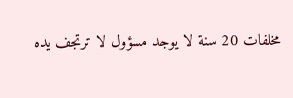مخلفات 20 سنة لا يوجد مسؤول لا ترتجف يده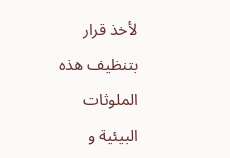لأخذ قرار بتنظيف هذه الملوثات البيئية و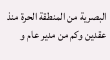البصرية من المنطقة الحرة منذ عقدين وكم من مدير عام و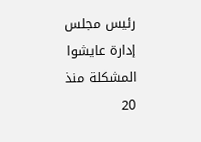رئيس مجلس إدارة عايشوا المشكلة منذ 20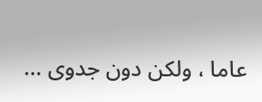عاما ، ولكن دون جدوى ...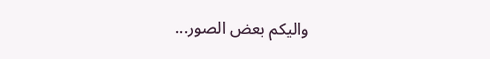واليكم بعض الصور...